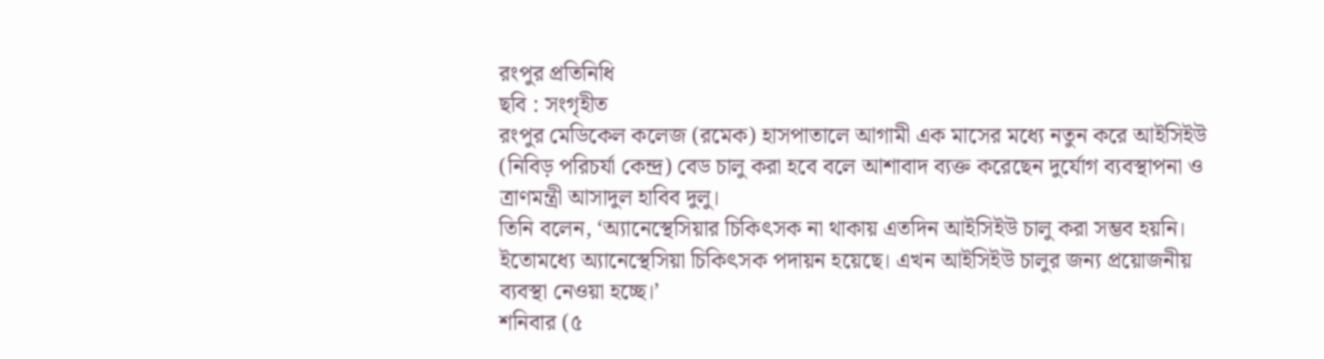রংপুর প্রতিনিধি
ছবি : সংগৃহীত
রংপুর মেডিকেল কলেজ (রমেক) হাসপাতালে আগামী এক মাসের মধ্যে নতুন করে আইসিইউ (নিবিড় পরিচর্যা কেন্দ্র) বেড চালু করা হবে বলে আশাবাদ ব্যক্ত করেছেন দুর্যোগ ব্যবস্থাপনা ও ত্রাণমন্ত্রী আসাদুল হাবিব দুলু।
তিনি বলেন, ‘অ্যানেস্থেসিয়ার চিকিৎসক না থাকায় এতদিন আইসিইউ চালু করা সম্ভব হয়নি। ইতোমধ্যে অ্যানেস্থেসিয়া চিকিৎসক পদায়ন হয়েছে। এখন আইসিইউ চালুর জন্য প্রয়োজনীয় ব্যবস্থা নেওয়া হচ্ছে।’
শনিবার (৫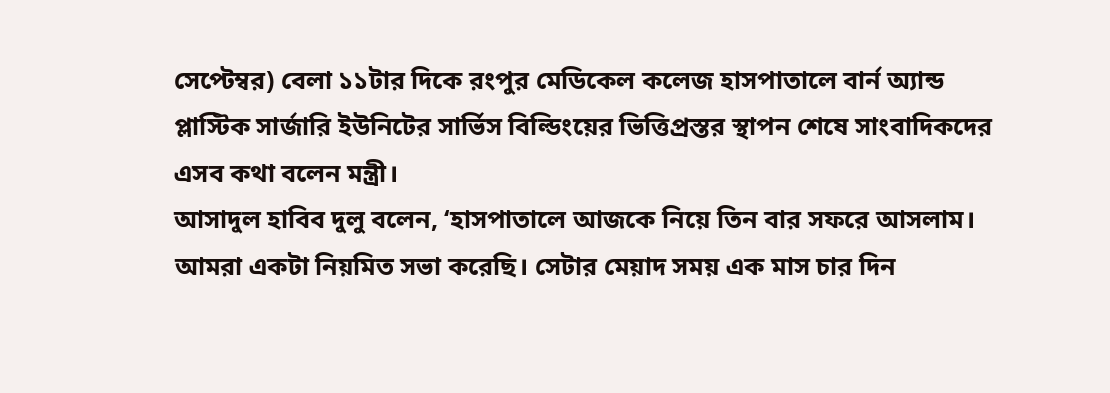সেপ্টেম্বর) বেলা ১১টার দিকে রংপুর মেডিকেল কলেজ হাসপাতালে বার্ন অ্যান্ড প্লাস্টিক সার্জারি ইউনিটের সার্ভিস বিল্ডিংয়ের ভিত্তিপ্রস্তর স্থাপন শেষে সাংবাদিকদের এসব কথা বলেন মন্ত্রী।
আসাদুল হাবিব দুলু বলেন, ‘হাসপাতালে আজকে নিয়ে তিন বার সফরে আসলাম। আমরা একটা নিয়মিত সভা করেছি। সেটার মেয়াদ সময় এক মাস চার দিন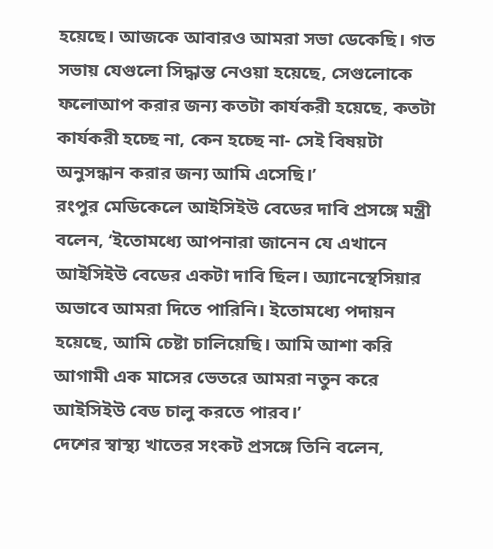হয়েছে। আজকে আবারও আমরা সভা ডেকেছি। গত সভায় যেগুলো সিদ্ধান্ত নেওয়া হয়েছে, সেগুলোকে ফলোআপ করার জন্য কতটা কার্যকরী হয়েছে, কতটা কার্যকরী হচ্ছে না, কেন হচ্ছে না- সেই বিষয়টা অনুসন্ধান করার জন্য আমি এসেছি।’
রংপুর মেডিকেলে আইসিইউ বেডের দাবি প্রসঙ্গে মন্ত্রী বলেন, ‘ইতোমধ্যে আপনারা জানেন যে এখানে আইসিইউ বেডের একটা দাবি ছিল। অ্যানেস্থেসিয়ার অভাবে আমরা দিতে পারিনি। ইতোমধ্যে পদায়ন হয়েছে, আমি চেষ্টা চালিয়েছি। আমি আশা করি আগামী এক মাসের ভেতরে আমরা নতুন করে আইসিইউ বেড চালু করতে পারব।’
দেশের স্বাস্থ্য খাতের সংকট প্রসঙ্গে তিনি বলেন,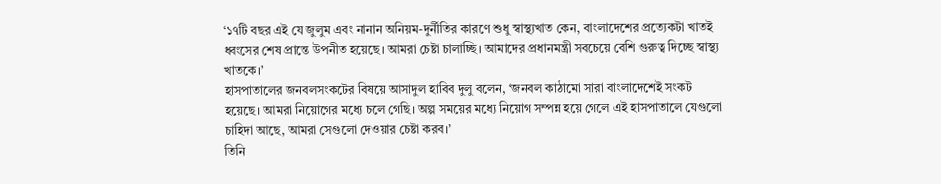‘১৭টি বছর এই যে জুলুম এবং নানান অনিয়ম-দুর্নীতির কারণে শুধু স্বাস্থ্যখাত কেন, বাংলাদেশের প্রত্যেকটা খাতই ধ্বংসের শেষ প্রান্তে উপনীত হয়েছে। আমরা চেষ্টা চালাচ্ছি। আমাদের প্রধানমন্ত্রী সবচেয়ে বেশি গুরুত্ব দিচ্ছে স্বাস্থ্য খাতকে।’
হাসপাতালের জনবলসংকটের বিষয়ে আসাদুল হাবিব দুলু বলেন, ‘জনবল কাঠামো সারা বাংলাদেশেই সংকট হয়েছে। আমরা নিয়োগের মধ্যে চলে গেছি। অল্প সময়ের মধ্যে নিয়োগ সম্পন্ন হয়ে গেলে এই হাসপাতালে যেগুলো চাহিদা আছে, আমরা সেগুলো দেওয়ার চেষ্টা করব।’
তিনি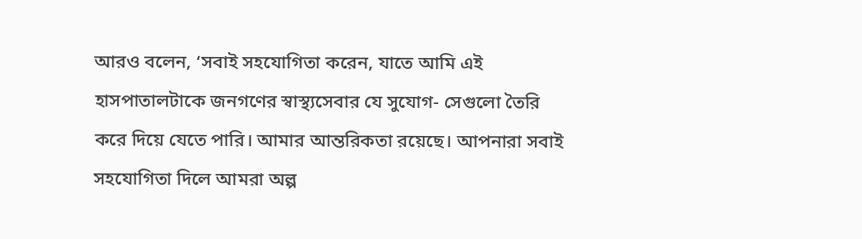আরও বলেন, ‘সবাই সহযোগিতা করেন, যাতে আমি এই হাসপাতালটাকে জনগণের স্বাস্থ্যসেবার যে সুযোগ- সেগুলো তৈরি করে দিয়ে যেতে পারি। আমার আন্তরিকতা রয়েছে। আপনারা সবাই সহযোগিতা দিলে আমরা অল্প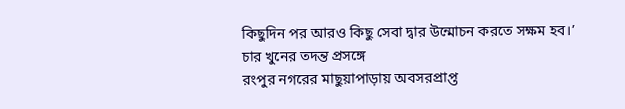কিছুদিন পর আরও কিছু সেবা দ্বার উন্মোচন করতে সক্ষম হব।’
চার খুনের তদন্ত প্রসঙ্গে
রংপুর নগরের মাছুয়াপাড়ায় অবসরপ্রাপ্ত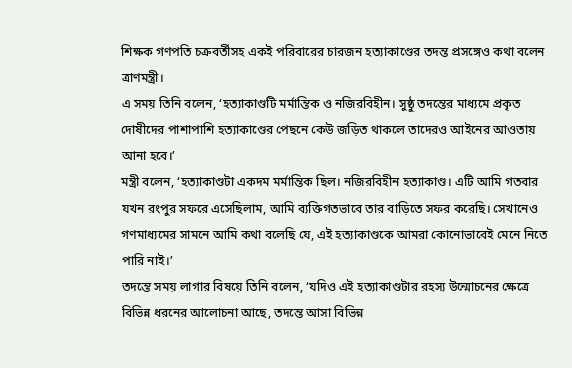শিক্ষক গণপতি চক্রবর্তীসহ একই পরিবারের চারজন হত্যাকাণ্ডের তদন্ত প্রসঙ্গেও কথা বলেন ত্রাণমন্ত্রী।
এ সময় তিনি বলেন, ‘হত্যাকাণ্ডটি মর্মান্তিক ও নজিরবিহীন। সুষ্ঠু তদন্তের মাধ্যমে প্রকৃত দোষীদের পাশাপাশি হত্যাকাণ্ডের পেছনে কেউ জড়িত থাকলে তাদেরও আইনের আওতায় আনা হবে।’
মন্ত্রী বলেন, ‘হত্যাকাণ্ডটা একদম মর্মান্তিক ছিল। নজিরবিহীন হত্যাকাণ্ড। এটি আমি গতবার যখন রংপুর সফরে এসেছিলাম, আমি ব্যক্তিগতভাবে তার বাড়িতে সফর করেছি। সেখানেও গণমাধ্যমের সামনে আমি কথা বলেছি যে, এই হত্যাকাণ্ডকে আমরা কোনোভাবেই মেনে নিতে পারি নাই।’
তদন্তে সময় লাগার বিষয়ে তিনি বলেন, ‘যদিও এই হত্যাকাণ্ডটার রহস্য উন্মোচনের ক্ষেত্রে বিভিন্ন ধরনের আলোচনা আছে, তদন্তে আসা বিভিন্ন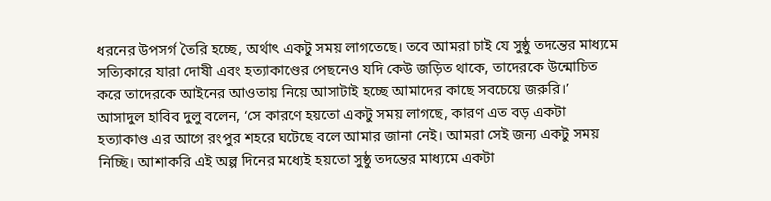ধরনের উপসর্গ তৈরি হচ্ছে, অর্থাৎ একটু সময় লাগতেছে। তবে আমরা চাই যে সুষ্ঠু তদন্তের মাধ্যমে সত্যিকারে যারা দোষী এবং হত্যাকাণ্ডের পেছনেও যদি কেউ জড়িত থাকে, তাদেরকে উন্মোচিত করে তাদেরকে আইনের আওতায় নিয়ে আসাটাই হচ্ছে আমাদের কাছে সবচেয়ে জরুরি।’
আসাদুল হাবিব দুলু বলেন, ‘সে কারণে হয়তো একটু সময় লাগছে, কারণ এত বড় একটা হত্যাকাণ্ড এর আগে রংপুর শহরে ঘটেছে বলে আমার জানা নেই। আমরা সেই জন্য একটু সময় নিচ্ছি। আশাকরি এই অল্প দিনের মধ্যেই হয়তো সুষ্ঠু তদন্তের মাধ্যমে একটা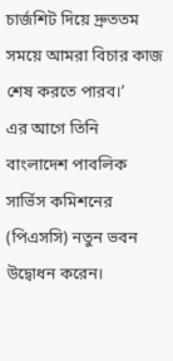চার্জশিট দিয়ে দ্রুততম সময়ে আমরা বিচার কাজ শেষ করতে পারব।’
এর আগে তিনি বাংলাদেশ পাবলিক সার্ভিস কমিশনের (পিএসসি) নতুন ভবন উদ্বোধন করেন।